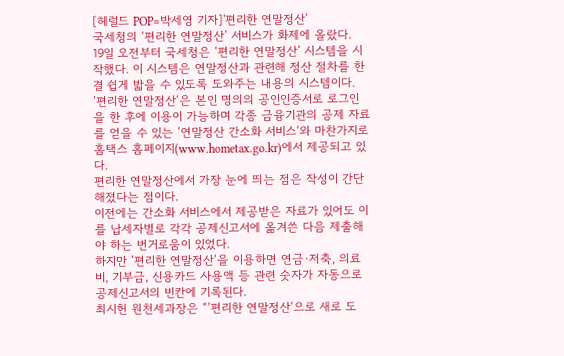[헤럴드 POP=박세영 기자]'편리한 연말정산’
국세청의 ‘편리한 연말정산’ 서비스가 화제에 올랐다.
19일 오전부터 국세청은 ‘편리한 연말정산’ 시스템을 시작했다. 이 시스템은 연말정산과 관련해 정산 절차를 한결 쉽게 밟을 수 있도록 도와주는 내용의 시스템이다.
’편리한 연말정산‘은 본인 명의의 공인인증서로 로그인을 한 후에 이용이 가능하며 각종 금융기관의 공제 자료를 얻을 수 있는 ’연말정산 간소화 서비스‘와 마찬가지로 홈택스 홈페이지(www.hometax.go.kr)에서 제공되고 있다.
편리한 연말정산에서 가장 눈에 띄는 점은 작성이 간단해졌다는 점이다.
이전에는 간소화 서비스에서 제공받은 자료가 있어도 이를 납세자별로 각각 공제신고서에 옮겨쓴 다음 제출해야 하는 번거로움이 있었다.
하지만 ’편리한 연말정산‘을 이용하면 연금·저축, 의료비, 기부금, 신용카드 사용액 등 관련 숫자가 자동으로 공제신고서의 빈칸에 기록된다.
최시헌 원천세과장은 “’편리한 연말정산‘으로 새로 도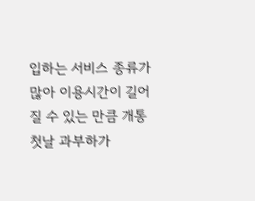입하는 서비스 종류가 많아 이용시간이 길어질 수 있는 만큼 개통 첫날 과부하가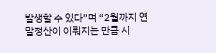발생할 수 있다”며 “2월까지 연말정산이 이뤄지는 만큼 시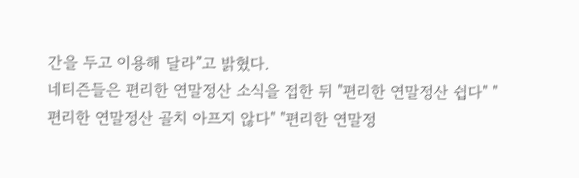간을 두고 이용해 달라”고 밝혔다.
네티즌들은 편리한 연말정산 소식을 접한 뒤 "편리한 연말정산 쉽다" "편리한 연말정산 골치 아프지 않다" "편리한 연말정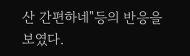산 간편하네"등의 반응을 보였다.